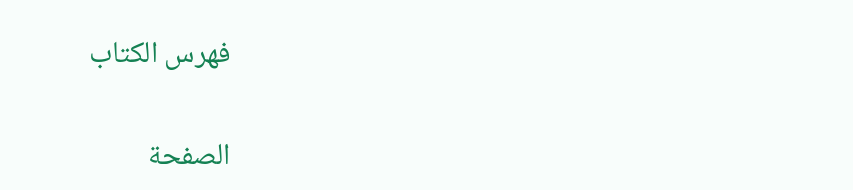فهرس الكتاب

الصفحة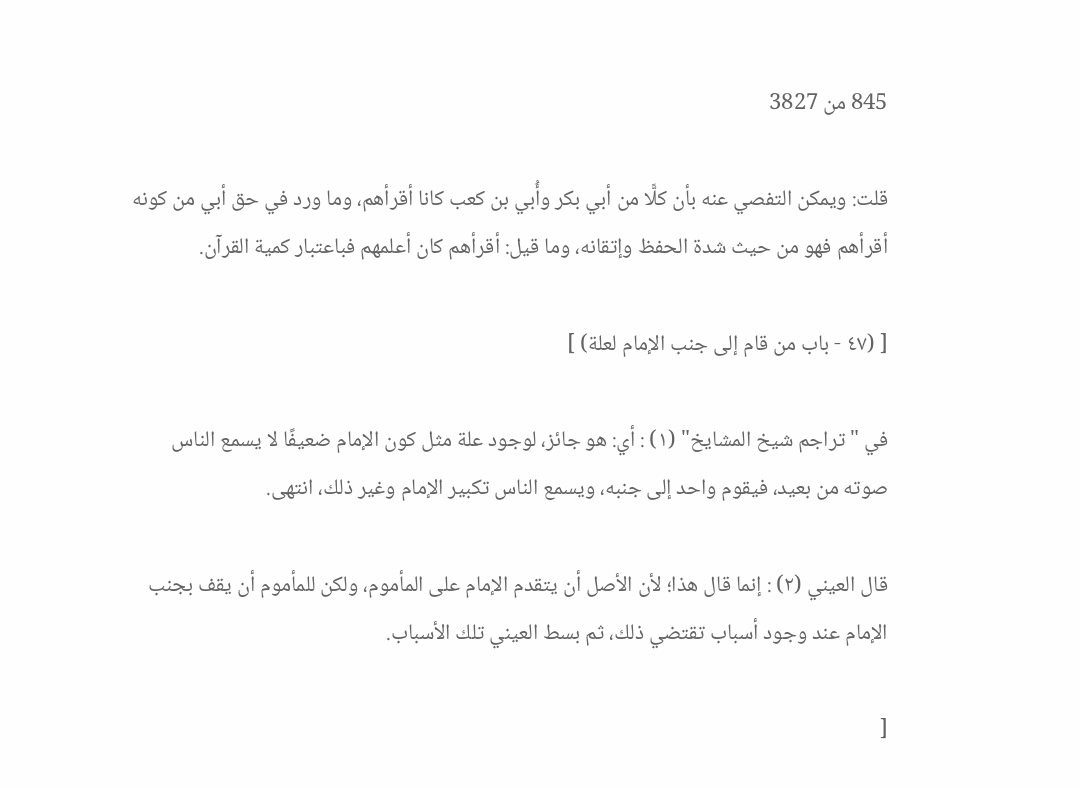845 من 3827

قلت: ويمكن التفصي عنه بأن كلًّا من أبي بكر وأُبي بن كعب كانا أقرأهم، وما ورد في حق أبي من كونه أقرأهم فهو من حيث شدة الحفظ وإتقانه، وما قيل: أقرأهم كان أعلمهم فباعتبار كمية القرآن.

[ (٤٧ - باب من قام إلى جنب الإمام لعلة) ]

في "تراجم شيخ المشايخ" (١) : أي: هو جائز، لوجود علة مثل كون الإمام ضعيفًا لا يسمع الناس صوته من بعيد، فيقوم واحد إلى جنبه، ويسمع الناس تكبير الإمام وغير ذلك، انتهى.

قال العيني (٢) : إنما قال هذا؛ لأن الأصل أن يتقدم الإمام على المأموم، ولكن للمأموم أن يقف بجنب الإمام عند وجود أسباب تقتضي ذلك، ثم بسط العيني تلك الأسباب.

[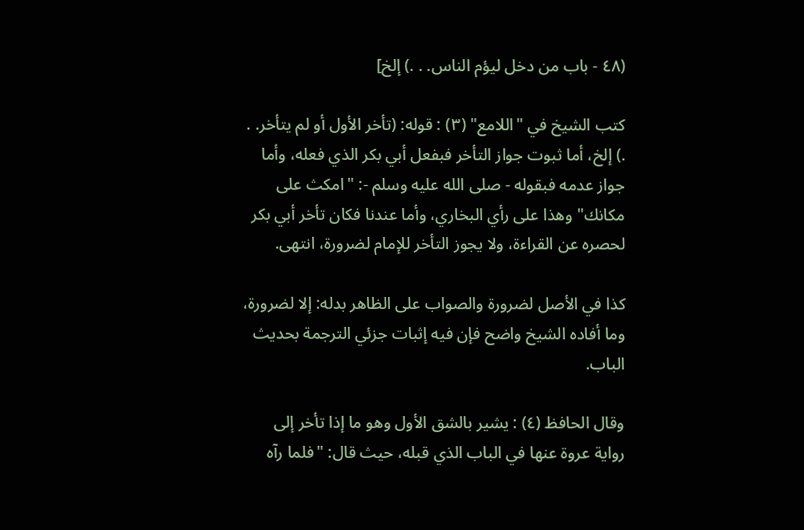(٤٨ - باب من دخل ليؤم الناس. . .) إلخ]

كتب الشيخ في "اللامع" (٣) : قوله: (تأخر الأول أو لم يتأخر. . .) إلخ، أما ثبوت جواز التأخر فبفعل أبي بكر الذي فعله، وأما جواز عدمه فبقوله - صلى الله عليه وسلم -: "امكث على مكانك" وهذا على رأي البخاري، وأما عندنا فكان تأخر أبي بكر لحصره عن القراءة، ولا يجوز التأخر للإمام لضرورة، انتهى.

كذا في الأصل لضرورة والصواب على الظاهر بدله: إلا لضرورة، وما أفاده الشيخ واضح فإن فيه إثبات جزئي الترجمة بحديث الباب.

وقال الحافظ (٤) : يشير بالشق الأول وهو ما إذا تأخر إلى رواية عروة عنها في الباب الذي قبله، حيث قال: "فلما رآه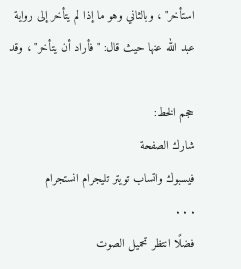استأخر" ، وبالثاني وهو ما إذا لم يتأخر إلى رواية عبد الله عنها حيث قال: "فأراد أن يتأخر" ، وقد

حجم الخط:
شارك الصفحة
فيسبوك واتساب تويتر تليجرام انستجرام
. . .
فضلًا انتظر تحميل الصوت